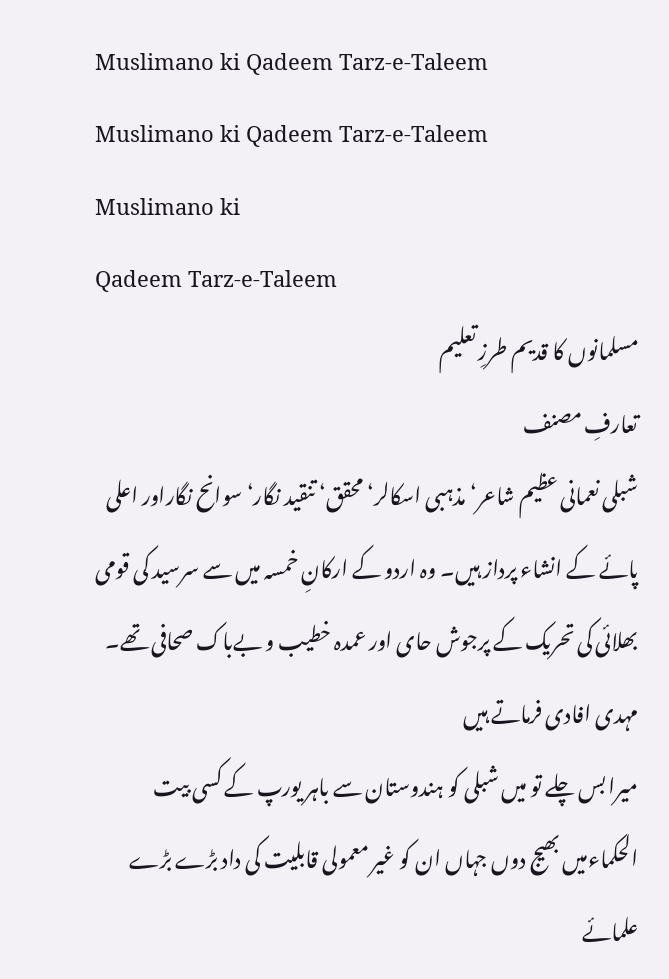Muslimano ki Qadeem Tarz-e-Taleem
Muslimano ki Qadeem Tarz-e-Taleem
Muslimano ki
Qadeem Tarz-e-Taleem
مسلمانوں کا قدیم طرزِ تعلیم
تعارفِ مصنف
شبلی نعمانی عظیم شاعر‘ مذہبی اسکالر‘ محقق‘ تنقید نگار‘ سوانح نگاراور اعلی پائے کے انشاء پرداز ہیں۔ وہ اردو کے ارکانِ خمسہ میں سے سرسید کی قومی بھلائی کی تحریک کے پرجوش حای اور عمدہ خطیب و بےباک صحافی تھے۔ مہدی افادی فرماتے ہیں
میرا بس چلے تو میں شبلی کو ہندوستان سے باہر یورپ کے کسی بیت الحکماءمیں بھیج دوں جہاں ان کو غیر معمولی قابلیت کی داد بڑے بڑے علمائے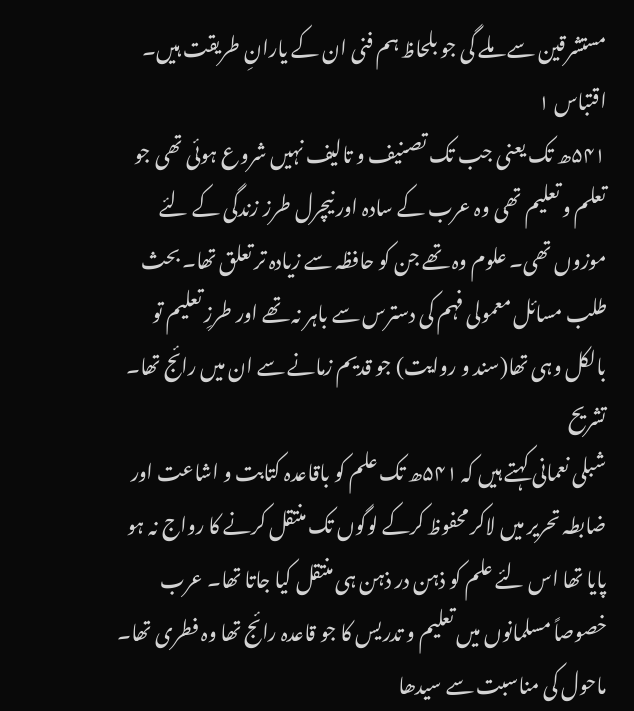مستشرقین سے ملے گی جو بلحاظ ہم فنی ان کے یارانِ طریقت ہیں۔
اقتباس ۱
۵۴۱ھ تک یعنی جب تک تصنیف و تالیف نہیں شروع ہوئی تھی جو تعلم و تعلیم تھی وہ عرب کے سادہ اور نیچرل طرز زندگی کے لئے موزوں تھی۔ علوم وہ تھے جن کو حافظہ سے زیادہ تر تعلق تھا۔ بحث طلب مسائل معمولی فہم کی دسترس سے باہر نہ تھے اور طرزِ تعلیم تو بالکل وہی تھا(سند و روایت) جو قدیم زمانے سے ان میں رائج تھا۔
تشریح
شبلی نعمانی کہتے ہیں کہ ۵۴۱ھ تک علم کو باقاعدہ کتابت و اشاعت اور ضابطہ تحریر میں لاکر محفوظ کرکے لوگوں تک منتقل کرنے کا رواج نہ ہو پایا تھا اس لئے علم کو ذہن در ذہن ہی منتقل کیا جاتا تھا۔ عرب خصوصاً مسلمانوں میں تعلیم و تدریس کا جو قاعدہ رائج تھا وہ فطری تھا۔ ماحول کی مناسبت سے سیدھا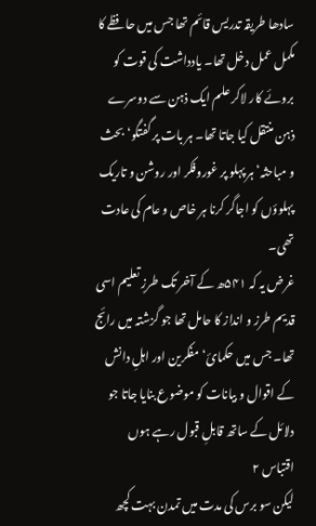سادھا طریقہ تدریس قائم تھا جس میں حافظے کا مکمل عمل دخل تھا۔ یادداشت کی قوت کو بروئے کار لاکر علم ایک ذہن سے دوسرے ذہن منتقل کیا جاتا تھا۔ ہر بات پر گفتگو‘ بحث و مباحثہ‘ ہر پہلو پر غوروفکر اور روشن و تاریک پہلوؤں کو اجاگر کرنا ہر خاص و عام کی عادت تھی۔
غرض یہ کہ ۵۴۱ھ کے آخر تک طرزِ تعلیم اسی قدیم طرز و انداز کا حامل تھا جو گزشتہ میں رائج تھا۔ جس میں حکمائ‘ مفکرین اور اہلِ دانش کے اقوال و بیانات کو موضوع بنایا جاتا جو دلائل کے ساتھ قابلِ قبول رہے ہوں
اقتباس ۲
لیکن سو برس کی مدت میں تمدن بہت کچھ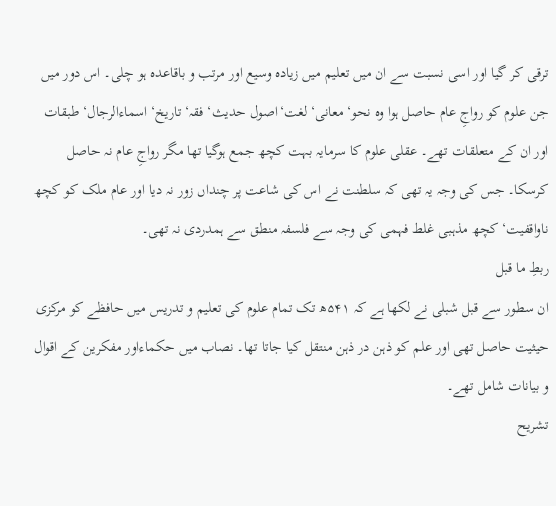ترقی کر گیا اور اسی نسبت سے ان میں تعلیم میں زیادہ وسیع اور مرتب و باقاعدہ ہو چلی۔ اس دور میں جن علوم کو رواجِ عام حاصل ہوا وہ نحو‘ معانی‘ لغت‘اصول حدیث‘ فقہ‘ تاریخ‘ اسماءالرجال‘ طبقات اور ان کے متعلقات تھے۔ عقلی علوم کا سرمایہ بہت کچھ جمع ہوگیا تھا مگر رواجِ عام نہ حاصل کرسکا۔ جس کی وجہ یہ تھی کہ سلطنت نے اس کی شاعت پر چنداں زور نہ دیا اور عام ملک کو کچھ ناواقفیت‘ کچھ مذہبی غلط فہمی کی وجہ سے فلسفہ منطق سے ہمدردی نہ تھی۔
ربطِ ما قبل
ان سطور سے قبل شبلی نے لکھا ہے کہ ۵۴۱ھ تک تمام علوم کی تعلیم و تدریس میں حافظے کو مرکزی حیثیت حاصل تھی اور علم کو ذہن در ذہن منتقل کیا جاتا تھا۔ نصاب میں حکماءاور مفکرین کے اقوال و بیانات شامل تھے۔
تشریح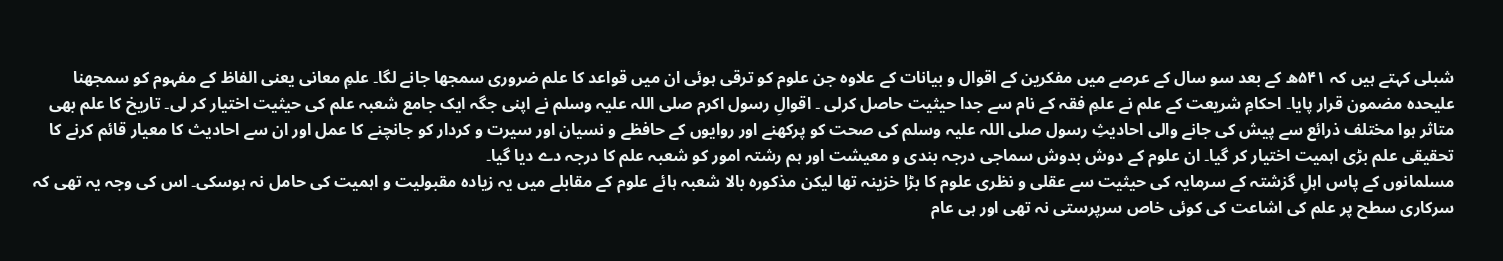شبلی کہتے ہیں کہ ۵۴۱ھ کے بعد سو سال کے عرصے میں مفکرین کے اقوال و بیانات کے علاوہ جن علوم کو ترقی ہوئی ان میں قواعد کا علم ضروری سمجھا جانے لگا۔ علمِ معانی یعنی الفاظ کے مفہوم کو سمجھنا علیحدہ مضمون قرار پایا۔ احکامِ شریعت کے علم نے علمِ فقہ کے نام سے جدا حیثیت حاصل کرلی ۔ اقوالِ رسول اکرم صلی اللہ علیہ وسلم نے اپنی جگہ ایک جامع شعبہ علم کی حیثیت اختیار کر لی۔ تاریخ کا علم بھی متاثر ہوا مختلف ذرائع سے پیش کی جانے والی احادیثِ رسول صلی اللہ علیہ وسلم کی صحت کو پرکھنے اور روایوں کے حافظے و نسیان اور سیرت و کردار کو جانچنے کا عمل اور ان سے احادیث کا معیار قائم کرنے کا تحقیقی علم بڑی اہمیت اختیار کر گیا۔ ان علوم کے دوش بدوش سماجی درجہ بندی و معیشت اور ہم رشتہ امور کو شعبہ علم کا درجہ دے دیا گیا۔
مسلمانوں کے پاس اہلِ گزشتہ کے سرمایہ کی حیثیت سے عقلی و نظری علوم کا بڑا خزینہ تھا لیکن مذکورہ بالا شعبہ ہائے علوم کے مقابلے میں یہ زیادہ مقبولیت و اہمیت کی حامل نہ ہوسکی۔ اس کی وجہ یہ تھی کہ سرکاری سطح پر علم کی اشاعت کی کوئی خاص سرپرستی نہ تھی اور ہی عام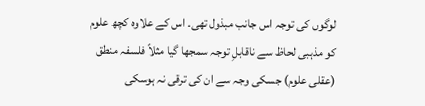لوگوں کی توجہ اس جانب مبذول تھی۔ اس کے علاوہ کچھ علوم کو مذہبی لحاظ سے ناقابلِ توجہ سمجھا گیا مثلاً فلسفہ منطق (عقلی علوم) جسکی وجہ سے ان کی ترقی نہ ہوسکی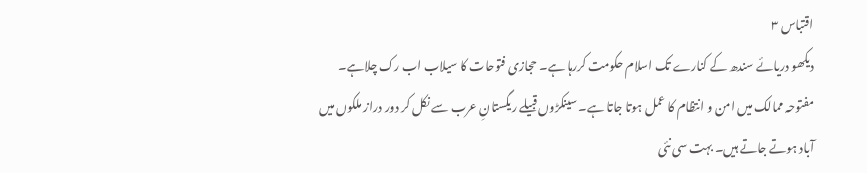اقتباس ۳
دیکھو دریائے سندھ کے کنارے تک اسلام حکومت کررہا ہے۔ حجازی فتوحات کا سیلاب اب رک چلاہے۔ مفتوحہ ممالک میں امن و انتظام کا عمل ہوتا جاتا ہے۔ سینکڑوں قبیلے ریگستانِ عرب سے نکل کر دور دراز ملکوں میں آباد ہوتے جاتے ہیں۔ بہت سی نئی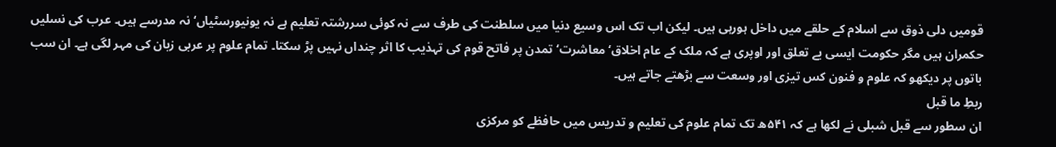قومیں دلی ذوق سے اسلام کے حلقے میں داخل ہورہی ہیں۔ لیکن اب تک اس وسیع دنیا میں سلطنت کی طرف سے نہ کوئی سررشتہ تعلیم ہے نہ یونیورسٹیاں‘ نہ مدرسے ہیں۔ عرب کی نسلیں حکمران ہیں مگر حکومت ایسی بے تعلق اور اوپری ہے کہ ملک کے عام اخلاق‘ معاشرت‘ تمدن پر فاتح قوم کی تہذیب کا اثر چنداں نہیں پڑ سکتا۔ تمام علوم پر عربی زبان کی مہر لگی ہے۔ ان سب باتوں پر دیکھو کہ علوم و فنون کس تیزی اور وسعت سے بڑھتے جاتے ہیں۔
ربطِ ما قبل
ان سطور سے قبل شبلی نے لکھا ہے کہ ۵۴۱ھ تک تمام علوم کی تعلیم و تدریس میں حافظے کو مرکزی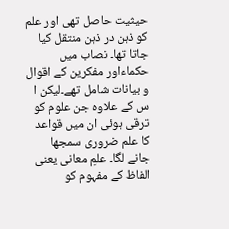حیثیت حاصل تھی اور علم کو ذہن در ذہن منتقل کیا جاتا تھا۔ نصاب میں حکماءاور مفکرین کے اقوال و بیانات شامل تھے۔لیکن ا س کے علاوہ جن علوم کو ترقی ہوئی ان میں قواعد کا علم ضروری سمجھا جانے لگا۔ علمِ معانی یعنی الفاظ کے مفہوم کو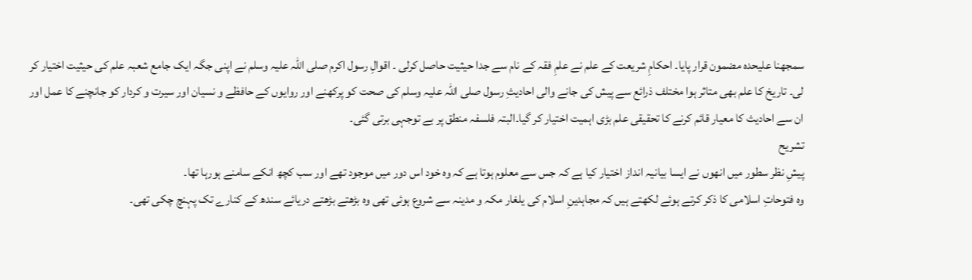سمجھنا علیحدہ مضمون قرار پایا۔ احکامِ شریعت کے علم نے علمِ فقہ کے نام سے جدا حیثیت حاصل کرلی ۔ اقوالِ رسول اکرم صلی اللہ علیہ وسلم نے اپنی جگہ ایک جامع شعبہ علم کی حیثیت اختیار کر لی۔ تاریخ کا علم بھی متاثر ہوا مختلف ذرائع سے پیش کی جانے والی احادیثِ رسول صلی اللہ علیہ وسلم کی صحت کو پرکھنے اور روایوں کے حافظے و نسیان اور سیرت و کردار کو جانچنے کا عمل اور ان سے احادیث کا معیار قائم کرنے کا تحقیقی علم بڑی اہمیت اختیار کر گیا۔البتہ فلسفہ منطق پر بے توجہی برتی گئی۔
تشریح
پیشِ نظر سطور میں انھوں نے ایسا بیانیہ انداز اختیار کیا ہے کہ جس سے معلوم ہوتا ہے کہ وہ خود اس دور میں موجود تھے اور سب کچھ انکے سامنے ہورہا تھا۔
وہ فتوحاتِ اسلامی کا ذکر کرتے ہوئے لکھتے ہیں کہ مجاہدینِ اسلام کی یلغار مکہ و مدینہ سے شروع ہوئی تھی وہ بڑھتے بڑھتے دریائے سندھ کے کنارے تک پہنچ چکی تھی۔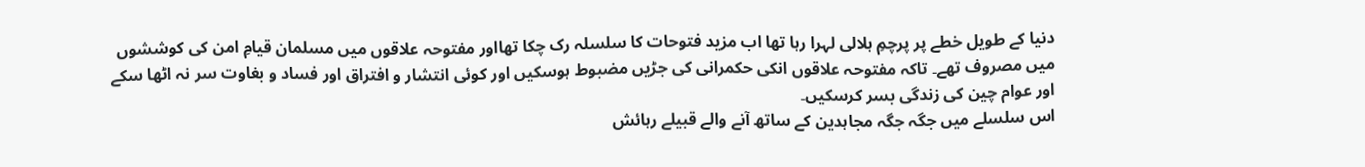دنیا کے طویل خطے پر پرچمِ ہلالی لہرا رہا تھا اب مزید فتوحات کا سلسلہ رک چکا تھااور مفتوحہ علاقوں میں مسلمان قیامِ امن کی کوششوں میں مصروف تھے۔ تاکہ مفتوحہ علاقوں انکی حکمرانی کی جڑیں مضبوط ہوسکیں اور کوئی انتشار و افتراق اور فساد و بغاوت سر نہ اٹھا سکے اور عوام چین کی زندگی بسر کرسکیں۔
اس سلسلے میں جگہ جگہ مجاہدین کے ساتھ آنے والے قبیلے رہائش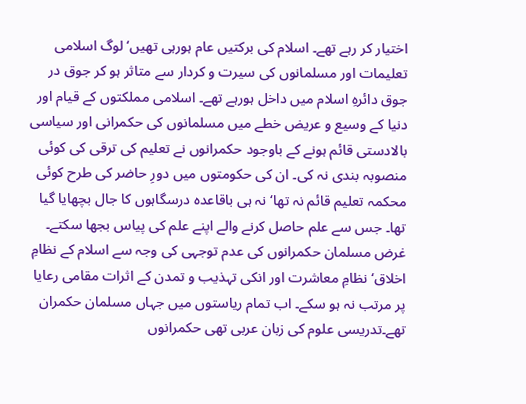اختیار کر رہے تھے۔ اسلام کی برکتیں عام ہورہی تھیں‘ لوگ اسلامی تعلیمات اور مسلمانوں کی سیرت و کردار سے متاثر ہو کر جوق در جوق دائرہِ اسلام میں داخل ہورہے تھے۔ اسلامی مملکتوں کے قیام اور دنیا کے وسیع و عریض خطے میں مسلمانوں کی حکمرانی اور سیاسی بالادستی قائم ہونے کے باوجود حکمرانوں نے تعلیم کی ترقی کی کوئی منصوبہ بندی نہ کی۔ ان کی حکومتوں میں دورِ حاضر کی طرح کوئی محکمہ تعلیم قائم نہ تھا‘ نہ ہی باقاعدہ درسگاہوں کا جال بچھایا گیا تھا۔ جس سے علم حاصل کرنے والے اپنے علم کی پیاس بجھا سکتے۔
غرض مسلمان حکمرانوں کی عدم توجہی کی وجہ سے اسلام کے نظامِ اخلاق‘ نظامِ معاشرت اور انکی تہذیب و تمدن کے اثرات مقامی رعایا پر مرتب نہ ہو سکے۔ اب تمام ریاستوں میں جہاں مسلمان حکمران تھے۔تدریسی علوم کی زبان عربی تھی حکمرانوں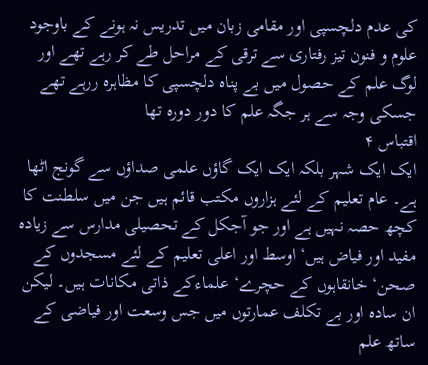کی عدم دلچسپی اور مقامی زبان میں تدریس نہ ہونے کے باوجود علوم و فنون تیز رفتاری سے ترقی کے مراحل طے کر رہے تھے اور لوگ علم کے حصول میں بے پناہ دلچسپی کا مظاہرہ ررہے تھے جسکی وجہ سے ہر جگہ علم کا دور دورہ تھا
اقتباس ۴
ایک ایک شہر بلکہ ایک ایک گاؤں علمی صداؤں سے گونج اٹھا ہے۔ عام تعلیم کے لئے ہزاروں مکتب قائم ہیں جن میں سلطنت کا کچھ حصہ نہیں ہے اور جو آجکل کے تحصیلی مدارس سے زیادہ مفید اور فیاض ہیں‘ اوسط اور اعلی تعلیم کے لئے مسجدوں کے صحن‘ خانقاہوں کے حچرے‘ علماءکے ذاتی مکانات ہیں۔ لیکن ان سادہ اور بے تکلف عمارتوں میں جس وسعت اور فیاضی کے ساتھ علم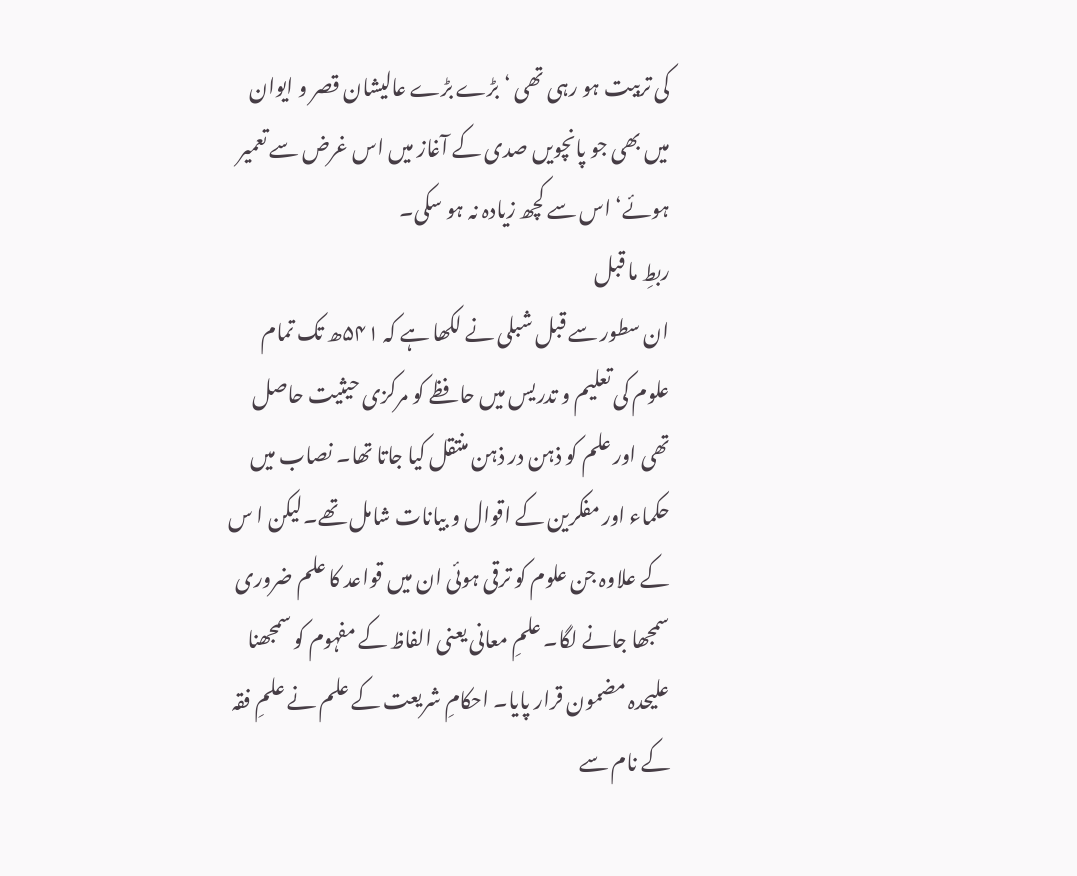کی تربیت ہو رہی تھی ‘ بڑے بڑے عالیشان قصر و ایوان میں بھی جو پانچویں صدی کے آغاز میں اس غرض سے تعمیر ہوئے‘ اس سے کچھ زیادہ نہ ہو سکی۔
ربطِ ما قبل
ان سطور سے قبل شبلی نے لکھا ہے کہ ۵۴۱ھ تک تمام علوم کی تعلیم و تدریس میں حافظے کو مرکزی حیثیت حاصل تھی اور علم کو ذہن در ذہن منتقل کیا جاتا تھا۔ نصاب میں حکماء اور مفکرین کے اقوال و بیانات شامل تھے۔لیکن ا س کے علاوہ جن علوم کو ترقی ہوئی ان میں قواعد کا علم ضروری سمجھا جانے لگا۔ علمِ معانی یعنی الفاظ کے مفہوم کو سمجھنا علیحدہ مضمون قرار پایا۔ احکامِ شریعت کے علم نے علمِ فقہ کے نام سے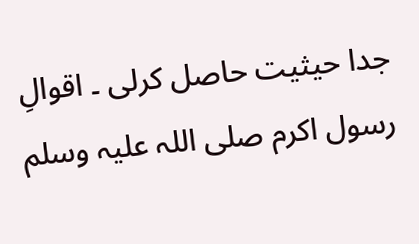جدا حیثیت حاصل کرلی ۔ اقوالِ رسول اکرم صلی اللہ علیہ وسلم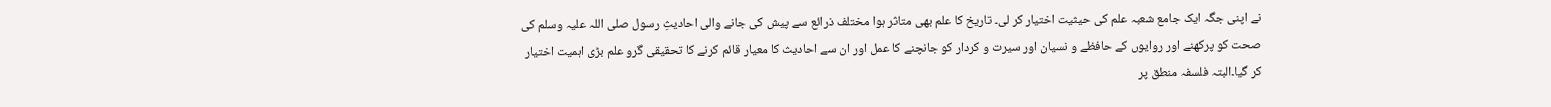نے اپنی جگہ ایک جامع شعبہ علم کی حیثیت اختیار کر لی۔ تاریخ کا علم بھی متاثر ہوا مختلف ذرائع سے پیش کی جانے والی احادیثِ رسول صلی اللہ علیہ وسلم کی صحت کو پرکھنے اور روایوں کے حافظے و نسیان اور سیرت و کردار کو جانچنے کا عمل اور ان سے احادیث کا معیار قائم کرنے کا تحقیقی گرو علم بڑی اہمیت اختیار کر گیا۔البتہ فلسفہ منطق پر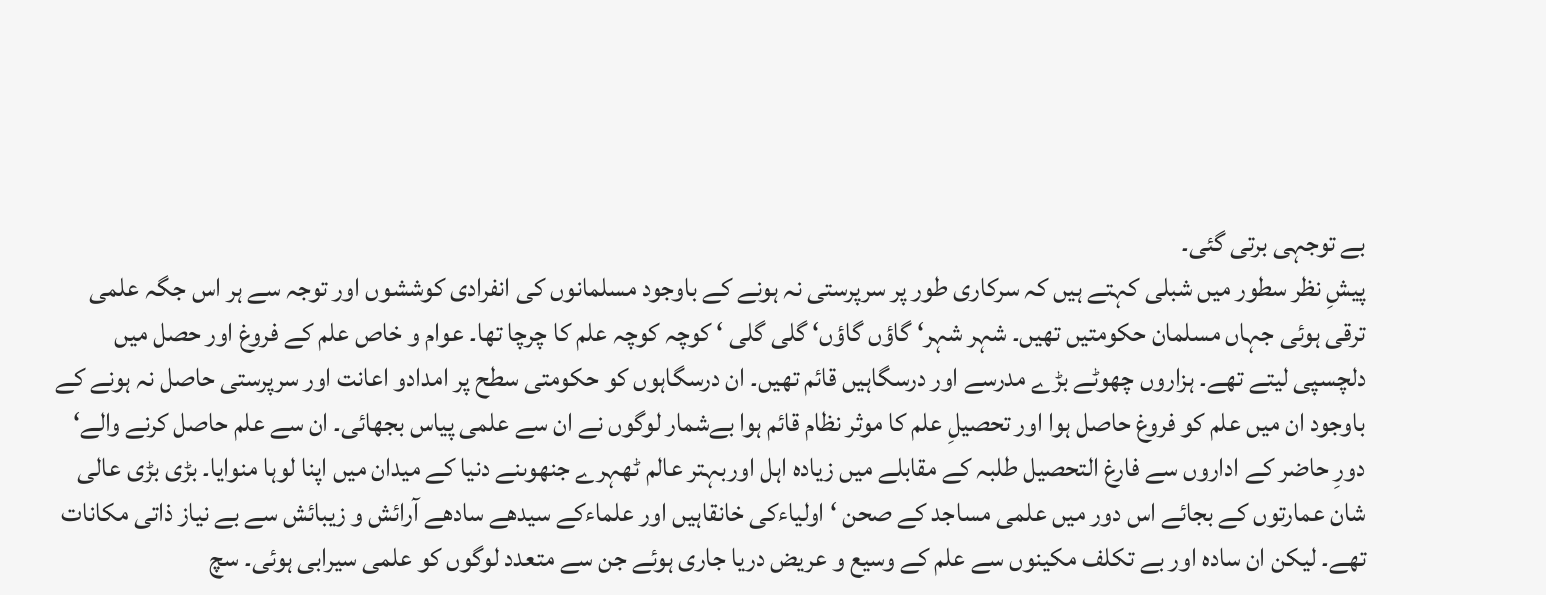بے توجہی برتی گئی۔
پیشِ نظر سطور میں شبلی کہتے ہیں کہ سرکاری طور پر سرپرستی نہ ہونے کے باوجود مسلمانوں کی انفرادی کوششوں اور توجہ سے ہر اس جگہ علمی ترقی ہوئی جہاں مسلمان حکومتیں تھیں۔ شہر شہر‘ گاؤں گاؤں‘ گلی گلی ‘ کوچہ کوچہ علم کا چرچا تھا۔ عوام و خاص علم کے فروغ اور حصل میں دلچسپی لیتے تھے۔ ہزاروں چھوٹے بڑے مدرسے اور درسگاہیں قائم تھیں۔ ان درسگاہوں کو حکومتی سطح پر امدادو اعانت اور سرپرستی حاصل نہ ہونے کے باوجود ان میں علم کو فروغ حاصل ہوا اور تحصیلِ علم کا موثر نظام قائم ہوا بےشمار لوگوں نے ان سے علمی پیاس بجھائی۔ ان سے علم حاصل کرنے والے‘ دورِ حاضر کے اداروں سے فارغ التحصیل طلبہ کے مقابلے میں زیادہ اہل اوربہتر عالم ٹھہرے جنھوںنے دنیا کے میدان میں اپنا لوہا منوایا۔ بڑی بڑی عالی شان عمارتوں کے بجائے اس دور میں علمی مساجد کے صحن ‘ اولیاءکی خانقاہیں اور علماءکے سیدھے سادھے آرائش و زیبائش سے بے نیاز ذاتی مکانات تھے۔ لیکن ان سادہ اور بے تکلف مکینوں سے علم کے وسیع و عریض دریا جاری ہوئے جن سے متعدد لوگوں کو علمی سیرابی ہوئی۔ سچ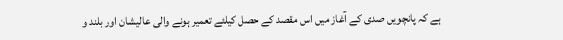ہے کہ پانچویں صدی کے آغاز میں اس مقصد کے حصل کیلئے تعمیر ہونے والی عالیشان اور بلند و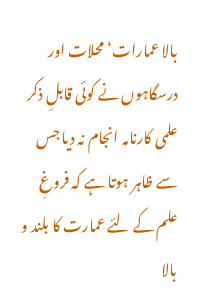بالا عمارات‘ محلات اور درسگاہوں نے کوئی قابلِ ذکر علمی کارنامہ انجام نہ دیا جس سے ظاہر ہوتا ہے کہ فروغِ علم کے لئے عمارت کا بلند و بالا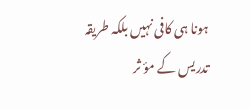ہونا ہی کافی نہیں بلکہ طریقہ تدریس کے مؤ ثر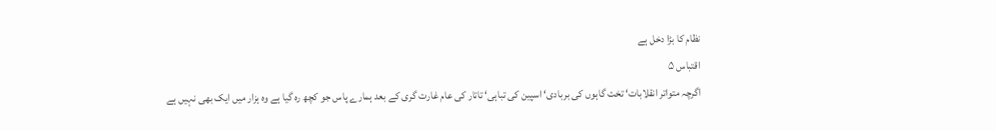نظام کا بڑا دخل ہے
اقتباس ۵
اگرچہ متواتر انقلابات‘ تخت گاہوں کی بربادی‘ اسپین کی تباہی‘ تاتار کی عام غارت گری کے بعد ہمارے پاس جو کچھ رہ گیا ہے وہ ہزار میں ایک بھی نہیں ہے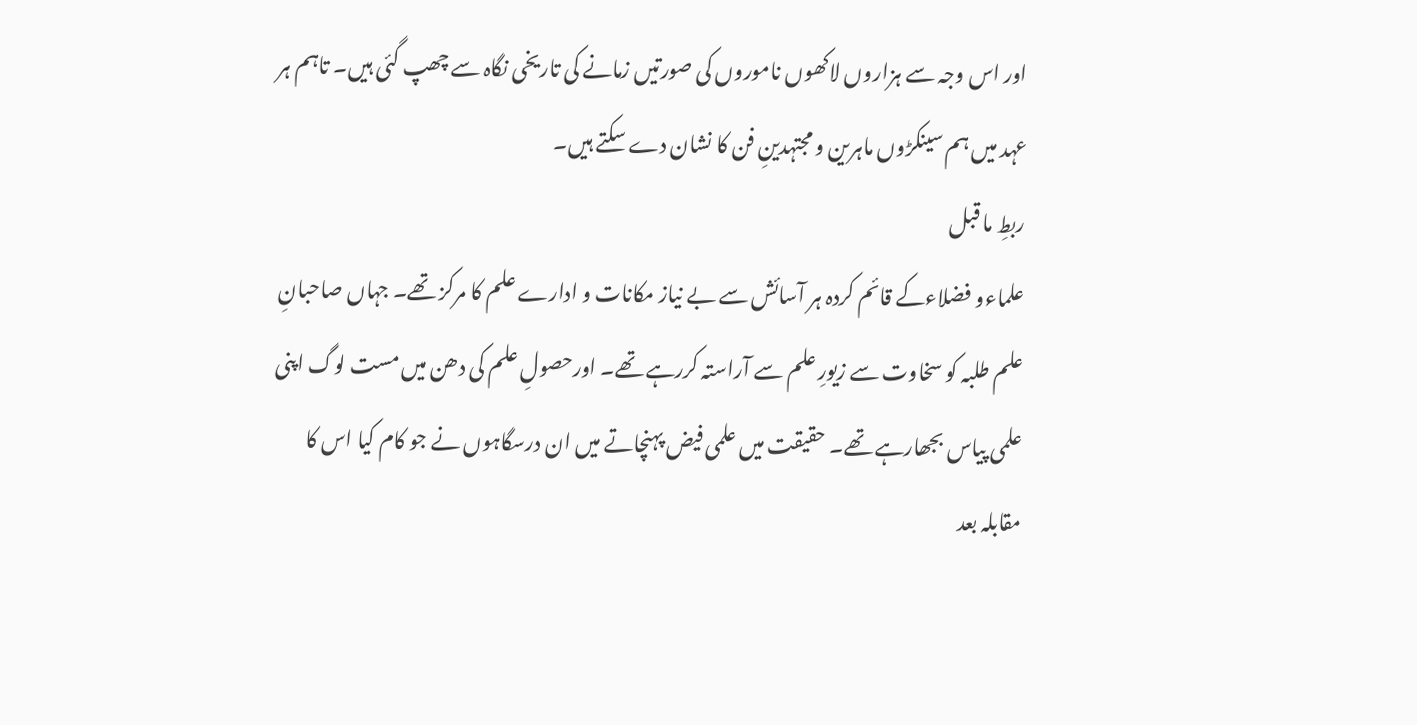اور اس وجہ سے ہزاروں لاکھوں ناموروں کی صورتیں زمانے کی تاریخی نگاہ سے چھپ گئی ہیں۔ تاہم ہر عہد میں ہم سینکڑوں ماہرین و مجتہدینِ فن کا نشان دے سکتے ہیں۔
ربطِ ما قبل
علماءو فضلاءکے قائم کردہ ہر آسائش سے بے نیاز مکانات و ادارے علم کا مرکز تھے۔ جہاں صاحبانِ علم طلبہ کو سخاوت سے زیورِ علم سے آراستہ کررہے تھے۔ اورحصولِ علم کی دھن میں مست لوگ اپنی علمی پیاس بجھارہے تھے۔ حقیقت میں علمی فیض پہنچاتے میں ان درسگاہوں نے جو کام کیا اس کا مقابلہ بعد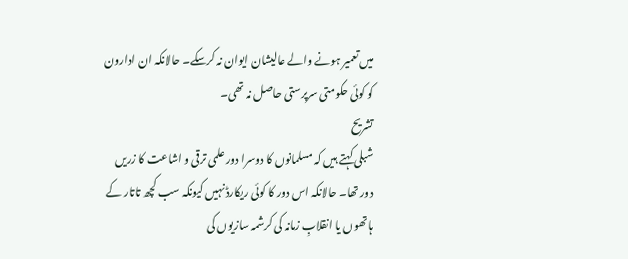میں تعمیر ہونے والے عالیشان ایوان نہ کرسکے۔ حالانکہ ان ادارون کو کوئی حکومتی سرپرستی حاصل نہ تھی۔
تشریح
شبلی کہتے ہیں کہ مسلمانوں کا دوسرا دور علمی ترقی و اشاعت کا زریں دور تھا۔ حالانکہ اس دور کا کوئی ریکارڈ نہیں کیونکہ سب کچھ تاتار کے ہاتھوں یا انقلابِ زمانہ کی کرشمہ سازیوں کی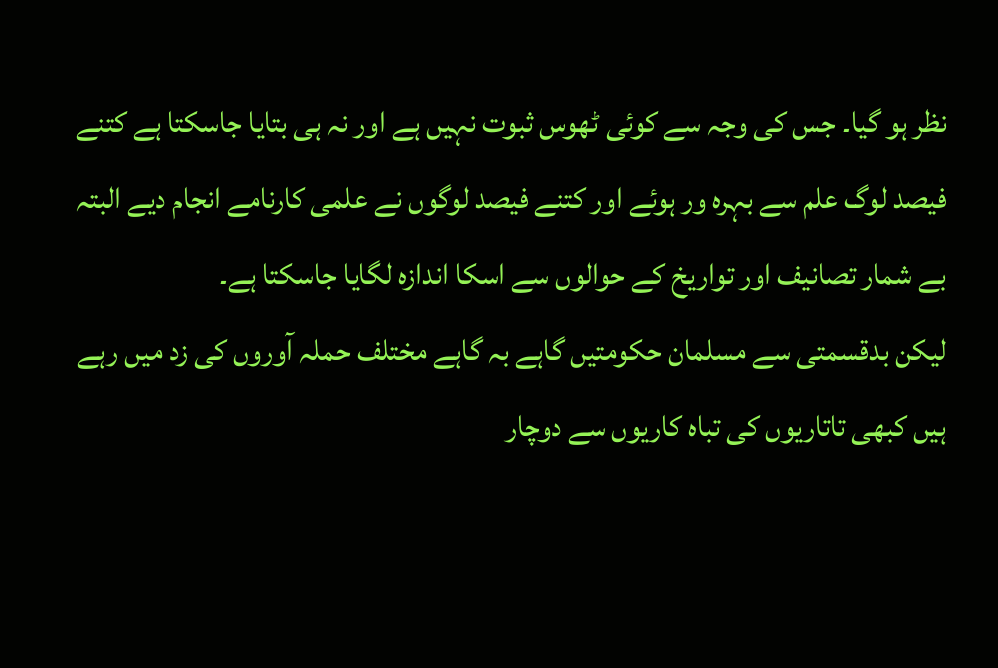نظر ہو گیا۔ جس کی وجہ سے کوئی ٹھوس ثبوت نہیں ہے اور نہ ہی بتایا جاسکتا ہے کتنے فیصد لوگ علم سے بہرہ ور ہوئے اور کتنے فیصد لوگوں نے علمی کارنامے انجام دیے البتہ بے شمار تصانیف اور تواریخ کے حوالوں سے اسکا اندازہ لگایا جاسکتا ہے۔
لیکن بدقسمتی سے مسلمان حکومتیں گاہے بہ گاہے مختلف حملہ آوروں کی زد میں رہے ہیں کبھی تاتاریوں کی تباہ کاریوں سے دوچار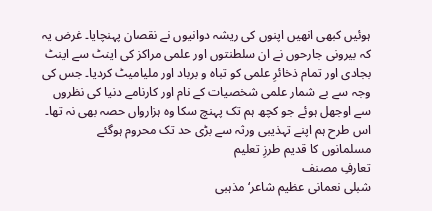ہوئیں کبھی انھیں اپنوں کی ریشہ دوانیوں نے نقصان پہنچایا۔ غرض یہ کہ بیرونی جارحوں نے ان سلطنتوں اور علمی مراکز کی اینٹ سے اینٹ بجادی اور تمام ذخائرِ علمی کو تباہ و برباد اور ملیامیٹ کردیا۔ جس کی وجہ سے بے شمار علمی شخصیات کے نام اور کارنامے دنیا کی نظروں سے اوجھل ہوئے جو کچھ ہم تک پہنچ سکا وہ ہزارواں حصہ بھی نہ تھا۔ اس طرح ہم اپنے تہذیبی ورثہ سے بڑی حد تک محروم ہوگئے
مسلمانوں کا قدیم طرزِ تعلیم
تعارفِ مصنف
شبلی نعمانی عظیم شاعر‘ مذہبی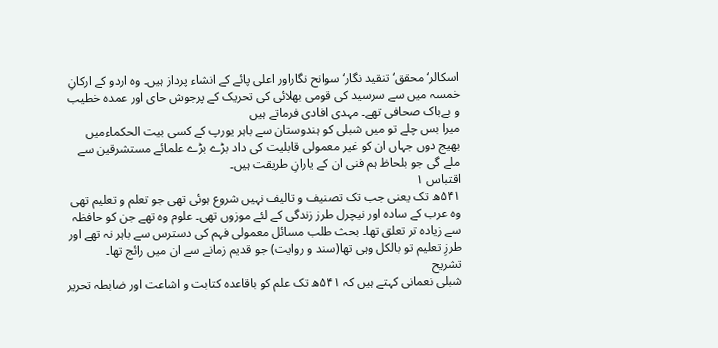اسکالر‘ محقق‘ تنقید نگار‘ سوانح نگاراور اعلی پائے کے انشاء پرداز ہیں۔ وہ اردو کے ارکانِ خمسہ میں سے سرسید کی قومی بھلائی کی تحریک کے پرجوش حای اور عمدہ خطیب و بےباک صحافی تھے۔ مہدی افادی فرماتے ہیں
میرا بس چلے تو میں شبلی کو ہندوستان سے باہر یورپ کے کسی بیت الحکماءمیں بھیج دوں جہاں ان کو غیر معمولی قابلیت کی داد بڑے بڑے علمائے مستشرقین سے ملے گی جو بلحاظ ہم فنی ان کے یارانِ طریقت ہیں۔
اقتباس ۱
۵۴۱ھ تک یعنی جب تک تصنیف و تالیف نہیں شروع ہوئی تھی جو تعلم و تعلیم تھی وہ عرب کے سادہ اور نیچرل طرز زندگی کے لئے موزوں تھی۔ علوم وہ تھے جن کو حافظہ سے زیادہ تر تعلق تھا۔ بحث طلب مسائل معمولی فہم کی دسترس سے باہر نہ تھے اور طرزِ تعلیم تو بالکل وہی تھا(سند و روایت) جو قدیم زمانے سے ان میں رائج تھا۔
تشریح
شبلی نعمانی کہتے ہیں کہ ۵۴۱ھ تک علم کو باقاعدہ کتابت و اشاعت اور ضابطہ تحریر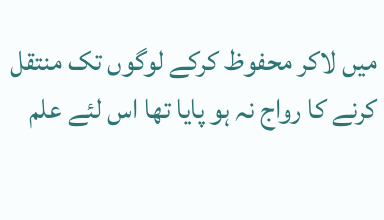میں لاکر محفوظ کرکے لوگوں تک منتقل کرنے کا رواج نہ ہو پایا تھا اس لئے علم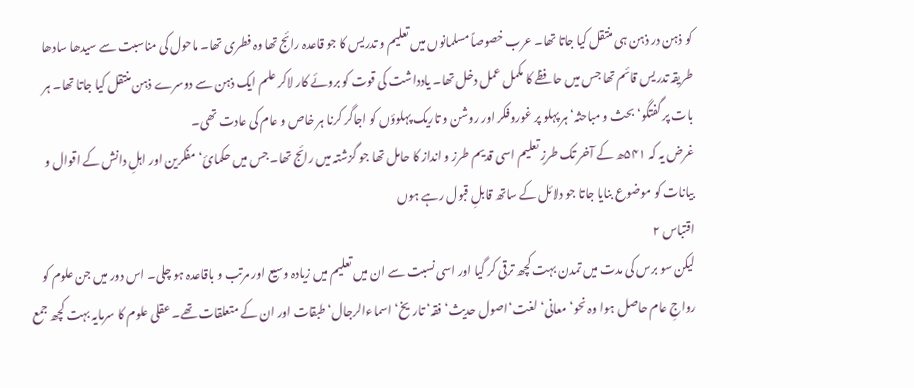کو ذہن در ذہن ہی منتقل کیا جاتا تھا۔ عرب خصوصاً مسلمانوں میں تعلیم و تدریس کا جو قاعدہ رائج تھا وہ فطری تھا۔ ماحول کی مناسبت سے سیدھا سادھا طریقہ تدریس قائم تھا جس میں حافظے کا مکمل عمل دخل تھا۔ یادداشت کی قوت کو بروئے کار لاکر علم ایک ذہن سے دوسرے ذہن منتقل کیا جاتا تھا۔ ہر بات پر گفتگو‘ بحث و مباحثہ‘ ہر پہلو پر غوروفکر اور روشن و تاریک پہلوؤں کو اجاگر کرنا ہر خاص و عام کی عادت تھی۔
غرض یہ کہ ۵۴۱ھ کے آخر تک طرزِ تعلیم اسی قدیم طرز و انداز کا حامل تھا جو گزشتہ میں رائج تھا۔ جس میں حکمائ‘ مفکرین اور اہلِ دانش کے اقوال و بیانات کو موضوع بنایا جاتا جو دلائل کے ساتھ قابلِ قبول رہے ہوں
اقتباس ۲
لیکن سو برس کی مدت میں تمدن بہت کچھ ترقی کر گیا اور اسی نسبت سے ان میں تعلیم میں زیادہ وسیع اور مرتب و باقاعدہ ہو چلی۔ اس دور میں جن علوم کو رواجِ عام حاصل ہوا وہ نحو‘ معانی‘ لغت‘اصول حدیث‘ فقہ‘ تاریخ‘ اسماءالرجال‘ طبقات اور ان کے متعلقات تھے۔ عقلی علوم کا سرمایہ بہت کچھ جمع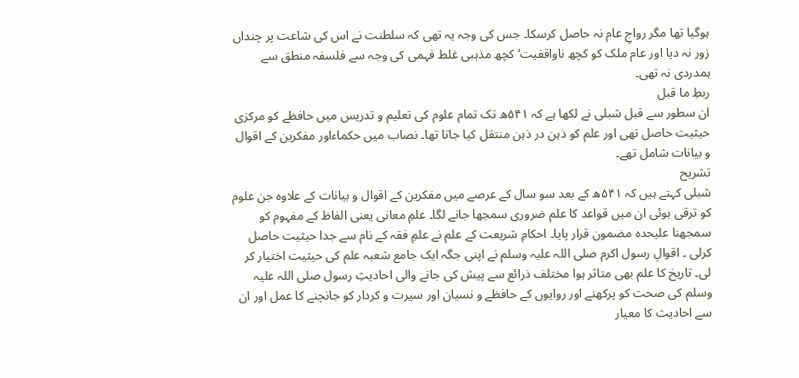ہوگیا تھا مگر رواجِ عام نہ حاصل کرسکا۔ جس کی وجہ یہ تھی کہ سلطنت نے اس کی شاعت پر چنداں زور نہ دیا اور عام ملک کو کچھ ناواقفیت‘ کچھ مذہبی غلط فہمی کی وجہ سے فلسفہ منطق سے ہمدردی نہ تھی۔
ربطِ ما قبل
ان سطور سے قبل شبلی نے لکھا ہے کہ ۵۴۱ھ تک تمام علوم کی تعلیم و تدریس میں حافظے کو مرکزی حیثیت حاصل تھی اور علم کو ذہن در ذہن منتقل کیا جاتا تھا۔ نصاب میں حکماءاور مفکرین کے اقوال و بیانات شامل تھے۔
تشریح
شبلی کہتے ہیں کہ ۵۴۱ھ کے بعد سو سال کے عرصے میں مفکرین کے اقوال و بیانات کے علاوہ جن علوم کو ترقی ہوئی ان میں قواعد کا علم ضروری سمجھا جانے لگا۔ علمِ معانی یعنی الفاظ کے مفہوم کو سمجھنا علیحدہ مضمون قرار پایا۔ احکامِ شریعت کے علم نے علمِ فقہ کے نام سے جدا حیثیت حاصل کرلی ۔ اقوالِ رسول اکرم صلی اللہ علیہ وسلم نے اپنی جگہ ایک جامع شعبہ علم کی حیثیت اختیار کر لی۔ تاریخ کا علم بھی متاثر ہوا مختلف ذرائع سے پیش کی جانے والی احادیثِ رسول صلی اللہ علیہ وسلم کی صحت کو پرکھنے اور روایوں کے حافظے و نسیان اور سیرت و کردار کو جانچنے کا عمل اور ان سے احادیث کا معیار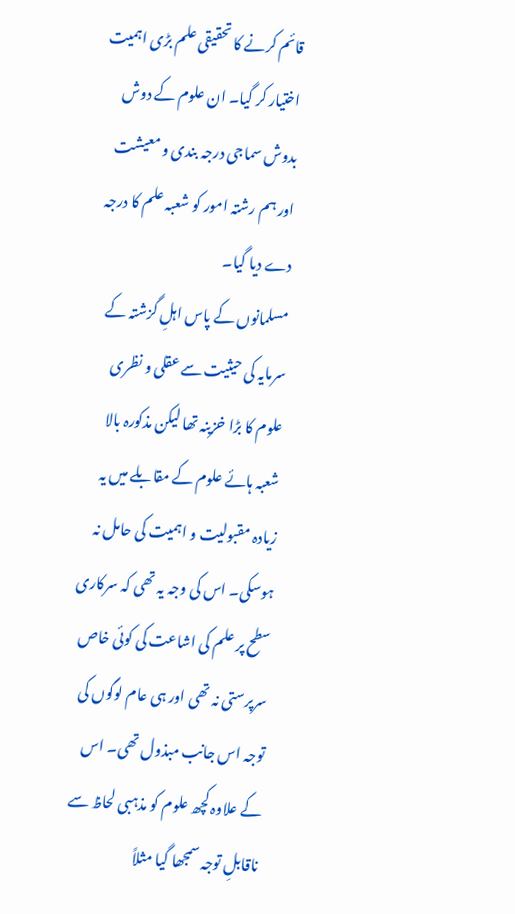قائم کرنے کا تحقیقی علم بڑی اہمیت اختیار کر گیا۔ ان علوم کے دوش بدوش سماجی درجہ بندی و معیشت اور ہم رشتہ امور کو شعبہ علم کا درجہ دے دیا گیا۔
مسلمانوں کے پاس اہلِ گزشتہ کے سرمایہ کی حیثیت سے عقلی و نظری علوم کا بڑا خزینہ تھا لیکن مذکورہ بالا شعبہ ہائے علوم کے مقابلے میں یہ زیادہ مقبولیت و اہمیت کی حامل نہ ہوسکی۔ اس کی وجہ یہ تھی کہ سرکاری سطح پر علم کی اشاعت کی کوئی خاص سرپرستی نہ تھی اور ہی عام لوگوں کی توجہ اس جانب مبذول تھی۔ اس کے علاوہ کچھ علوم کو مذہبی لحاظ سے ناقابلِ توجہ سمجھا گیا مثلاً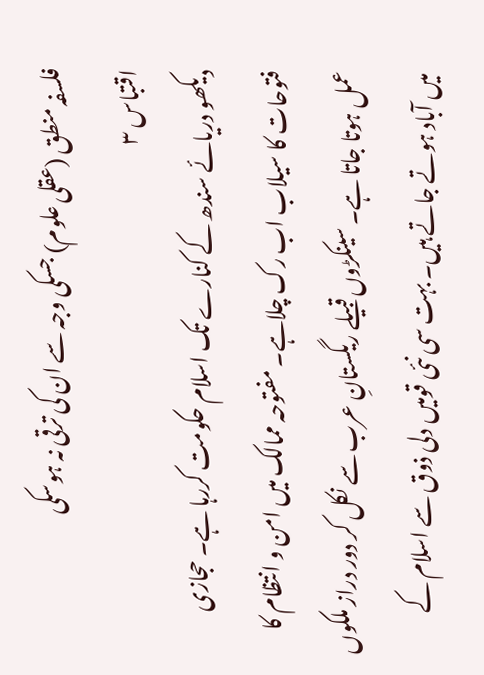فلسفہ منطق (عقلی علوم) جسکی وجہ سے ان کی ترقی نہ ہوسکی
اقتباس ۳
دیکھو دریائے سندھ کے کنارے تک اسلام حکومت کررہا ہے۔ حجازی فتوحات کا سیلاب اب رک چلاہے۔ مفتوحہ ممالک میں امن و انتظام کا عمل ہوتا جاتا ہے۔ سینکڑوں قبیلے ریگستانِ عرب سے نکل کر دور دراز ملکوں میں آباد ہوتے جاتے ہیں۔ بہت سی نئی قومیں دلی ذوق سے اسلام کے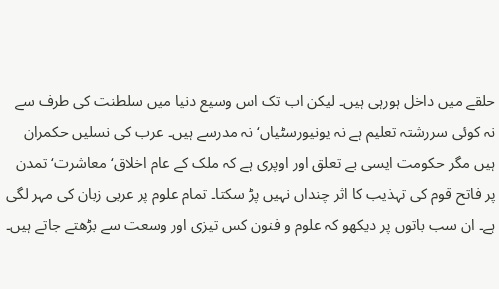حلقے میں داخل ہورہی ہیں۔ لیکن اب تک اس وسیع دنیا میں سلطنت کی طرف سے نہ کوئی سررشتہ تعلیم ہے نہ یونیورسٹیاں‘ نہ مدرسے ہیں۔ عرب کی نسلیں حکمران ہیں مگر حکومت ایسی بے تعلق اور اوپری ہے کہ ملک کے عام اخلاق‘ معاشرت‘ تمدن پر فاتح قوم کی تہذیب کا اثر چنداں نہیں پڑ سکتا۔ تمام علوم پر عربی زبان کی مہر لگی ہے۔ ان سب باتوں پر دیکھو کہ علوم و فنون کس تیزی اور وسعت سے بڑھتے جاتے ہیں۔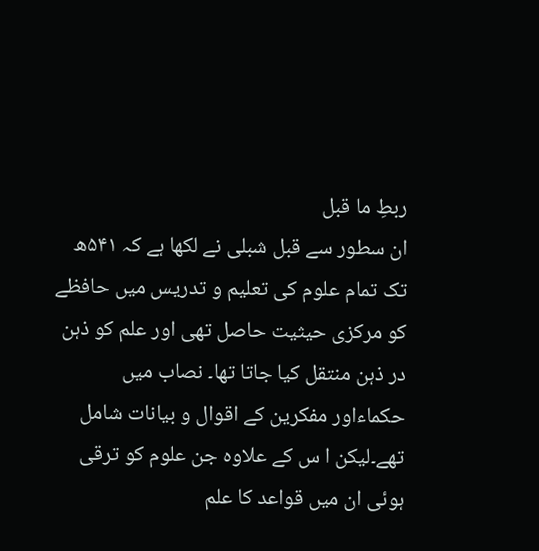ربطِ ما قبل
ان سطور سے قبل شبلی نے لکھا ہے کہ ۵۴۱ھ تک تمام علوم کی تعلیم و تدریس میں حافظے کو مرکزی حیثیت حاصل تھی اور علم کو ذہن در ذہن منتقل کیا جاتا تھا۔ نصاب میں حکماءاور مفکرین کے اقوال و بیانات شامل تھے۔لیکن ا س کے علاوہ جن علوم کو ترقی ہوئی ان میں قواعد کا علم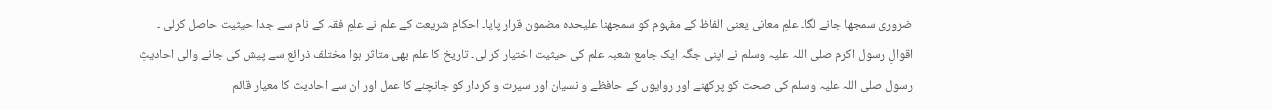ضروری سمجھا جانے لگا۔ علمِ معانی یعنی الفاظ کے مفہوم کو سمجھنا علیحدہ مضمون قرار پایا۔ احکامِ شریعت کے علم نے علمِ فقہ کے نام سے جدا حیثیت حاصل کرلی ۔ اقوالِ رسول اکرم صلی اللہ علیہ وسلم نے اپنی جگہ ایک جامع شعبہ علم کی حیثیت اختیار کر لی۔ تاریخ کا علم بھی متاثر ہوا مختلف ذرائع سے پیش کی جانے والی احادیثِ رسول صلی اللہ علیہ وسلم کی صحت کو پرکھنے اور روایوں کے حافظے و نسیان اور سیرت و کردار کو جانچنے کا عمل اور ان سے احادیث کا معیار قائم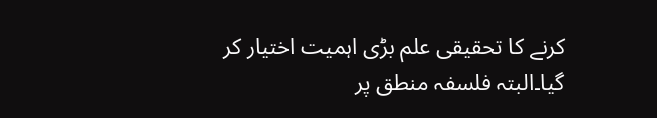کرنے کا تحقیقی علم بڑی اہمیت اختیار کر گیا۔البتہ فلسفہ منطق پر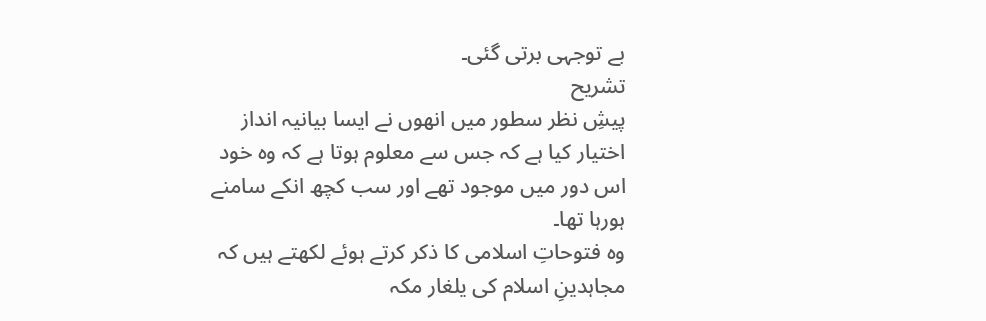بے توجہی برتی گئی۔
تشریح
پیشِ نظر سطور میں انھوں نے ایسا بیانیہ انداز اختیار کیا ہے کہ جس سے معلوم ہوتا ہے کہ وہ خود اس دور میں موجود تھے اور سب کچھ انکے سامنے ہورہا تھا۔
وہ فتوحاتِ اسلامی کا ذکر کرتے ہوئے لکھتے ہیں کہ مجاہدینِ اسلام کی یلغار مکہ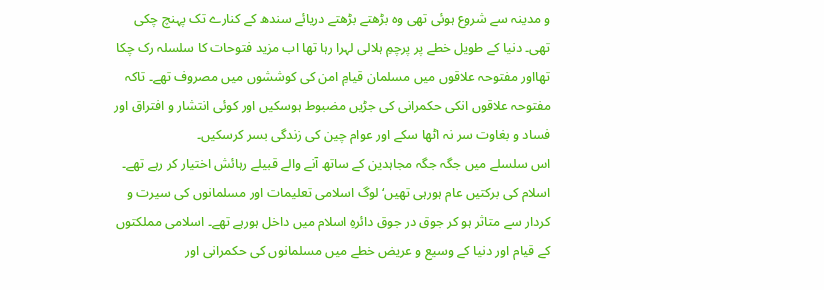و مدینہ سے شروع ہوئی تھی وہ بڑھتے بڑھتے دریائے سندھ کے کنارے تک پہنچ چکی تھی۔ دنیا کے طویل خطے پر پرچمِ ہلالی لہرا رہا تھا اب مزید فتوحات کا سلسلہ رک چکا تھااور مفتوحہ علاقوں میں مسلمان قیامِ امن کی کوششوں میں مصروف تھے۔ تاکہ مفتوحہ علاقوں انکی حکمرانی کی جڑیں مضبوط ہوسکیں اور کوئی انتشار و افتراق اور فساد و بغاوت سر نہ اٹھا سکے اور عوام چین کی زندگی بسر کرسکیں۔
اس سلسلے میں جگہ جگہ مجاہدین کے ساتھ آنے والے قبیلے رہائش اختیار کر رہے تھے۔ اسلام کی برکتیں عام ہورہی تھیں‘ لوگ اسلامی تعلیمات اور مسلمانوں کی سیرت و کردار سے متاثر ہو کر جوق در جوق دائرہِ اسلام میں داخل ہورہے تھے۔ اسلامی مملکتوں کے قیام اور دنیا کے وسیع و عریض خطے میں مسلمانوں کی حکمرانی اور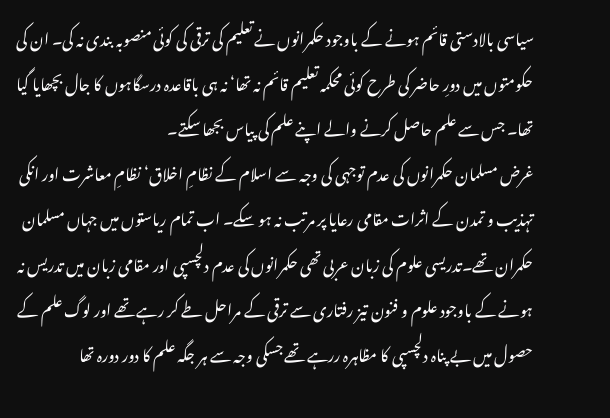سیاسی بالادستی قائم ہونے کے باوجود حکمرانوں نے تعلیم کی ترقی کی کوئی منصوبہ بندی نہ کی۔ ان کی حکومتوں میں دورِ حاضر کی طرح کوئی محکمہ تعلیم قائم نہ تھا‘ نہ ہی باقاعدہ درسگاہوں کا جال بچھایا گیا تھا۔ جس سے علم حاصل کرنے والے اپنے علم کی پیاس بجھا سکتے۔
غرض مسلمان حکمرانوں کی عدم توجہی کی وجہ سے اسلام کے نظامِ اخلاق‘ نظامِ معاشرت اور انکی تہذیب و تمدن کے اثرات مقامی رعایا پر مرتب نہ ہو سکے۔ اب تمام ریاستوں میں جہاں مسلمان حکمران تھے۔تدریسی علوم کی زبان عربی تھی حکمرانوں کی عدم دلچسپی اور مقامی زبان میں تدریس نہ ہونے کے باوجود علوم و فنون تیز رفتاری سے ترقی کے مراحل طے کر رہے تھے اور لوگ علم کے حصول میں بے پناہ دلچسپی کا مظاہرہ ررہے تھے جسکی وجہ سے ہر جگہ علم کا دور دورہ تھا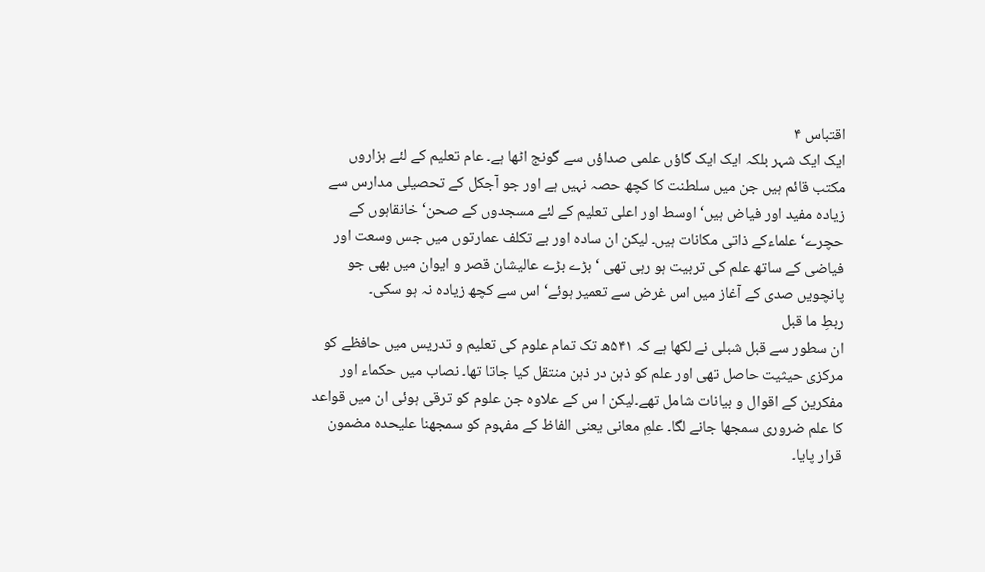اقتباس ۴
ایک ایک شہر بلکہ ایک ایک گاؤں علمی صداؤں سے گونج اٹھا ہے۔ عام تعلیم کے لئے ہزاروں مکتب قائم ہیں جن میں سلطنت کا کچھ حصہ نہیں ہے اور جو آجکل کے تحصیلی مدارس سے زیادہ مفید اور فیاض ہیں‘ اوسط اور اعلی تعلیم کے لئے مسجدوں کے صحن‘ خانقاہوں کے حچرے‘ علماءکے ذاتی مکانات ہیں۔ لیکن ان سادہ اور بے تکلف عمارتوں میں جس وسعت اور فیاضی کے ساتھ علم کی تربیت ہو رہی تھی ‘ بڑے بڑے عالیشان قصر و ایوان میں بھی جو پانچویں صدی کے آغاز میں اس غرض سے تعمیر ہوئے‘ اس سے کچھ زیادہ نہ ہو سکی۔
ربطِ ما قبل
ان سطور سے قبل شبلی نے لکھا ہے کہ ۵۴۱ھ تک تمام علوم کی تعلیم و تدریس میں حافظے کو مرکزی حیثیت حاصل تھی اور علم کو ذہن در ذہن منتقل کیا جاتا تھا۔ نصاب میں حکماء اور مفکرین کے اقوال و بیانات شامل تھے۔لیکن ا س کے علاوہ جن علوم کو ترقی ہوئی ان میں قواعد کا علم ضروری سمجھا جانے لگا۔ علمِ معانی یعنی الفاظ کے مفہوم کو سمجھنا علیحدہ مضمون قرار پایا۔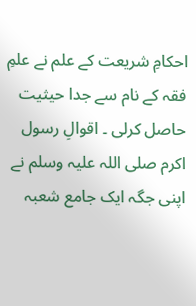احکامِ شریعت کے علم نے علمِ فقہ کے نام سے جدا حیثیت حاصل کرلی ۔ اقوالِ رسول اکرم صلی اللہ علیہ وسلم نے اپنی جگہ ایک جامع شعبہ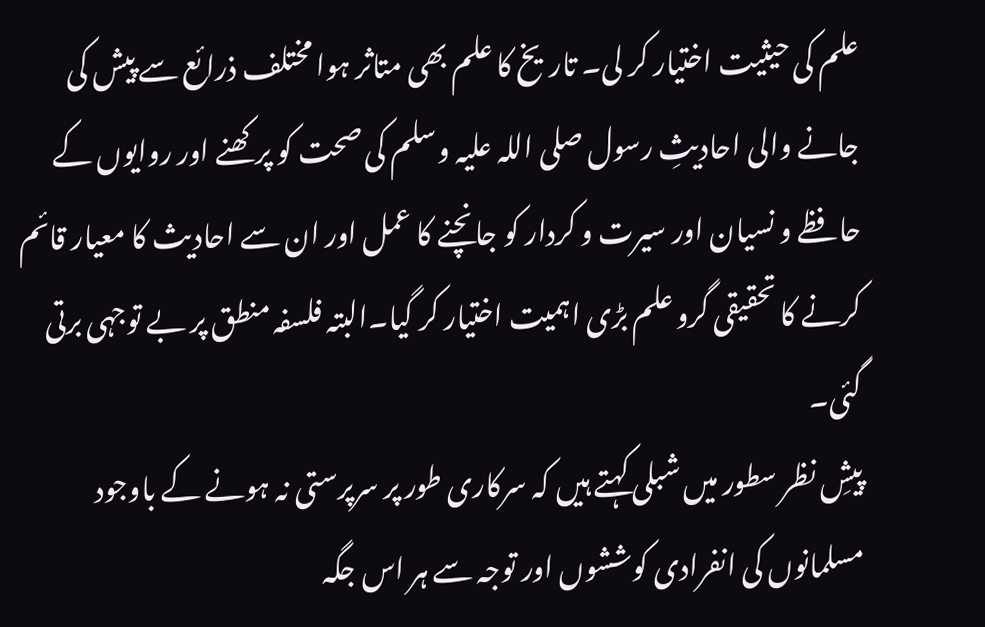علم کی حیثیت اختیار کر لی۔ تاریخ کا علم بھی متاثر ہوا مختلف ذرائع سے پیش کی جانے والی احادیثِ رسول صلی اللہ علیہ وسلم کی صحت کو پرکھنے اور روایوں کے حافظے و نسیان اور سیرت و کردار کو جانچنے کا عمل اور ان سے احادیث کا معیار قائم کرنے کا تحقیقی گرو علم بڑی اہمیت اختیار کر گیا۔البتہ فلسفہ منطق پر بے توجہی برتی گئی۔
پیشِ نظر سطور میں شبلی کہتے ہیں کہ سرکاری طور پر سرپرستی نہ ہونے کے باوجود مسلمانوں کی انفرادی کوششوں اور توجہ سے ہر اس جگہ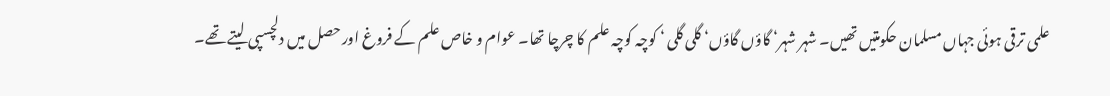علمی ترقی ہوئی جہاں مسلمان حکومتیں تھیں۔ شہر شہر‘ گاؤں گاؤں‘ گلی گلی ‘ کوچہ کوچہ علم کا چرچا تھا۔ عوام و خاص علم کے فروغ اور حصل میں دلچسپی لیتے تھے۔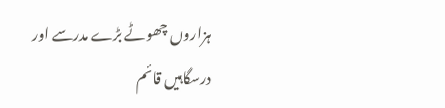ہزاروں چھوٹے بڑے مدرسے اور درسگاہیں قائم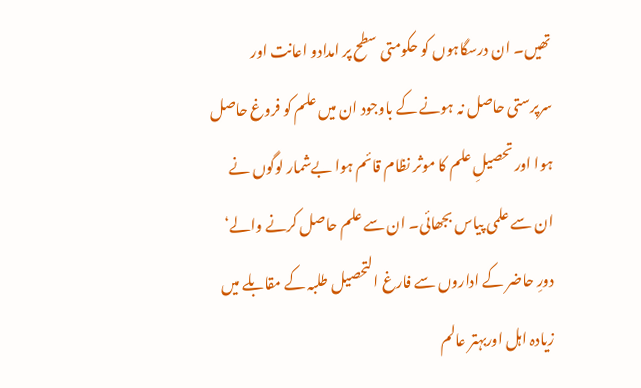تھیں۔ ان درسگاہوں کو حکومتی سطح پر امدادو اعانت اور سرپرستی حاصل نہ ہونے کے باوجود ان میں علم کو فروغ حاصل ہوا اور تحصیلِ علم کا موثر نظام قائم ہوا بےشمار لوگوں نے ان سے علمی پیاس بجھائی۔ ان سے علم حاصل کرنے والے‘ دورِ حاضر کے اداروں سے فارغ التحصیل طلبہ کے مقابلے میں زیادہ اہل اوربہتر عالم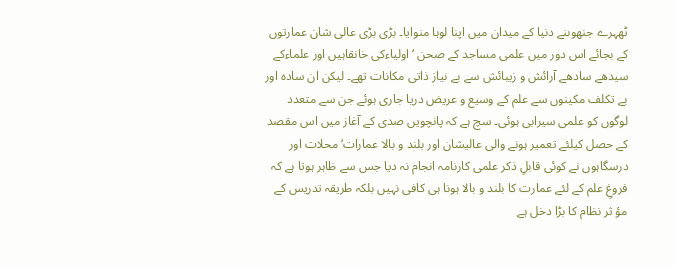ٹھہرے جنھوںنے دنیا کے میدان میں اپنا لوہا منوایا۔ بڑی بڑی عالی شان عمارتوں کے بجائے اس دور میں علمی مساجد کے صحن ‘ اولیاءکی خانقاہیں اور علماءکے سیدھے سادھے آرائش و زیبائش سے بے نیاز ذاتی مکانات تھے۔ لیکن ان سادہ اور بے تکلف مکینوں سے علم کے وسیع و عریض دریا جاری ہوئے جن سے متعدد لوگوں کو علمی سیرابی ہوئی۔ سچ ہے کہ پانچویں صدی کے آغاز میں اس مقصد کے حصل کیلئے تعمیر ہونے والی عالیشان اور بلند و بالا عمارات‘ محلات اور درسگاہوں نے کوئی قابلِ ذکر علمی کارنامہ انجام نہ دیا جس سے ظاہر ہوتا ہے کہ فروغِ علم کے لئے عمارت کا بلند و بالا ہونا ہی کافی نہیں بلکہ طریقہ تدریس کے مؤ ثر نظام کا بڑا دخل ہے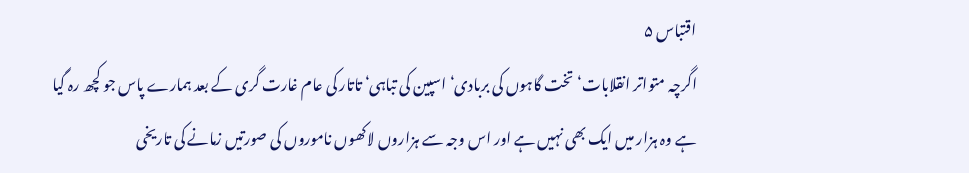اقتباس ۵
اگرچہ متواتر انقلابات‘ تخت گاہوں کی بربادی‘ اسپین کی تباہی‘ تاتار کی عام غارت گری کے بعد ہمارے پاس جو کچھ رہ گیا ہے وہ ہزار میں ایک بھی نہیں ہے اور اس وجہ سے ہزاروں لاکھوں ناموروں کی صورتیں زمانے کی تاریخی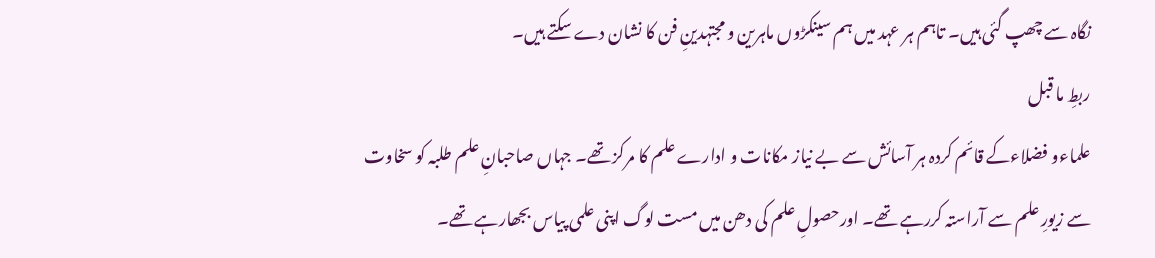نگاہ سے چھپ گئی ہیں۔ تاہم ہر عہد میں ہم سینکڑوں ماہرین و مجتہدینِ فن کا نشان دے سکتے ہیں۔
ربطِ ما قبل
علماءو فضلاءکے قائم کردہ ہر آسائش سے بے نیاز مکانات و ادارے علم کا مرکز تھے۔ جہاں صاحبانِ علم طلبہ کو سخاوت سے زیورِ علم سے آراستہ کررہے تھے۔ اورحصولِ علم کی دھن میں مست لوگ اپنی علمی پیاس بجھارہے تھے۔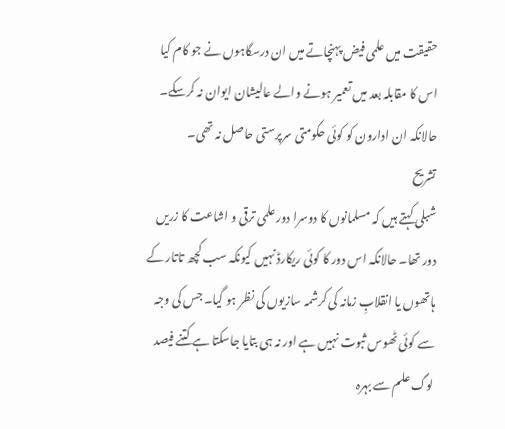حقیقت میں علمی فیض پہنچاتے میں ان درسگاہوں نے جو کام کیا اس کا مقابلہ بعد میں تعمیر ہونے والے عالیشان ایوان نہ کرسکے۔ حالانکہ ان ادارون کو کوئی حکومتی سرپرستی حاصل نہ تھی۔
تشریح
شبلی کہتے ہیں کہ مسلمانوں کا دوسرا دور علمی ترقی و اشاعت کا زریں دور تھا۔ حالانکہ اس دور کا کوئی ریکارڈ نہیں کیونکہ سب کچھ تاتار کے ہاتھوں یا انقلابِ زمانہ کی کرشمہ سازیوں کی نظر ہو گیا۔ جس کی وجہ سے کوئی ٹھوس ثبوت نہیں ہے اور نہ ہی بتایا جاسکتا ہے کتنے فیصد لوگ علم سے بہرہ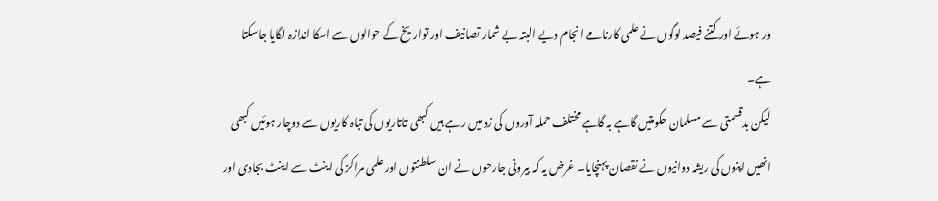ور ہوئے اور کتنے فیصد لوگوں نے علمی کارنامے انجام دیے البتہ بے شمار تصانیف اور تواریخ کے حوالوں سے اسکا اندازہ لگایا جاسکتا ہے۔
لیکن بدقسمتی سے مسلمان حکومتیں گاہے بہ گاہے مختلف حملہ آوروں کی زد میں رہے ہیں کبھی تاتاریوں کی تباہ کاریوں سے دوچار ہوئیں کبھی انھیں اپنوں کی ریشہ دوانیوں نے نقصان پہنچایا۔ غرض یہ کہ بیرونی جارحوں نے ان سلطنتوں اور علمی مراکز کی اینٹ سے اینٹ بجادی اور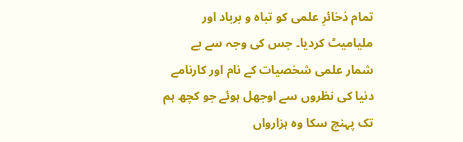تمام ذخائرِ علمی کو تباہ و برباد اور ملیامیٹ کردیا۔ جس کی وجہ سے بے شمار علمی شخصیات کے نام اور کارنامے دنیا کی نظروں سے اوجھل ہوئے جو کچھ ہم تک پہنچ سکا وہ ہزارواں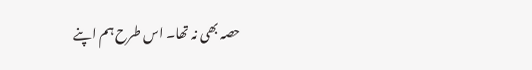حصہ بھی نہ تھا۔ اس طرح ہم اپنے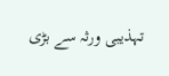تہذیبی ورثہ سے بڑی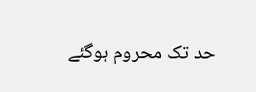حد تک محروم ہوگئے